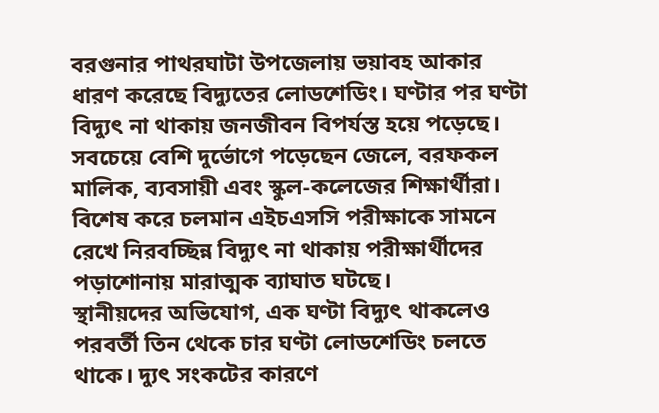বরগুনার পাথরঘাটা উপজেলায় ভয়াবহ আকার ধারণ করেছে বিদ্যুতের লোডশেডিং। ঘণ্টার পর ঘণ্টা বিদ্যুৎ না থাকায় জনজীবন বিপর্যস্ত হয়ে পড়েছে। সবচেয়ে বেশি দুর্ভোগে পড়েছেন জেলে, বরফকল মালিক, ব্যবসায়ী এবং স্কুল-কলেজের শিক্ষার্থীরা। বিশেষ করে চলমান এইচএসসি পরীক্ষাকে সামনে রেখে নিরবচ্ছিন্ন বিদ্যুৎ না থাকায় পরীক্ষার্থীদের পড়াশোনায় মারাত্মক ব্যাঘাত ঘটছে।
স্থানীয়দের অভিযোগ, এক ঘণ্টা বিদ্যুৎ থাকলেও পরবর্তী তিন থেকে চার ঘণ্টা লোডশেডিং চলতে থাকে। দ্যুৎ সংকটের কারণে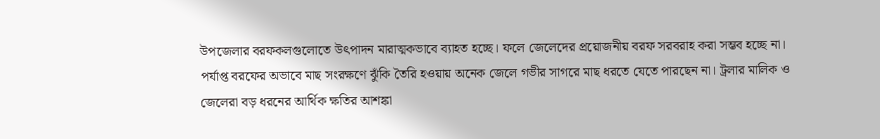উপজেলার বরফকলগুলোতে উৎপাদন মারাত্মকভাবে ব্যাহত হচ্ছে। ফলে জেলেদের প্রয়োজনীয় বরফ সরবরাহ করা সম্ভব হচ্ছে না।
পর্যাপ্ত বরফের অভাবে মাছ সংরক্ষণে ঝুঁকি তৈরি হওয়ায় অনেক জেলে গভীর সাগরে মাছ ধরতে যেতে পারছেন না। ট্রলার মালিক ও জেলেরা বড় ধরনের আর্থিক ক্ষতির আশঙ্কা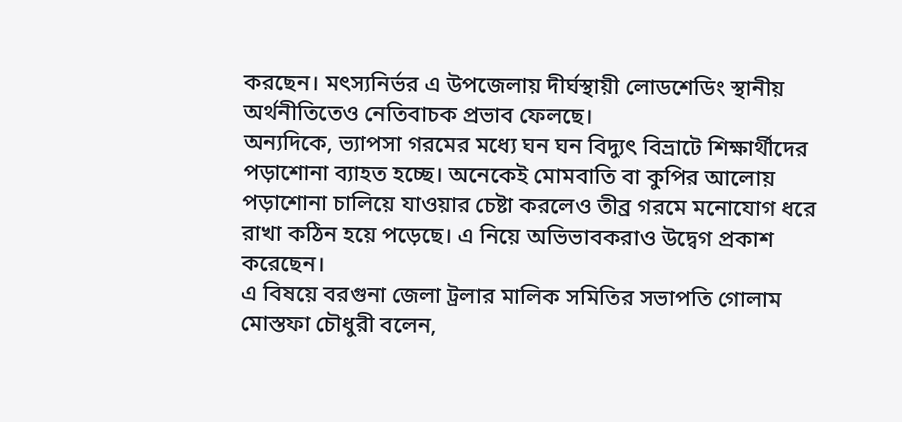করছেন। মৎস্যনির্ভর এ উপজেলায় দীর্ঘস্থায়ী লোডশেডিং স্থানীয় অর্থনীতিতেও নেতিবাচক প্রভাব ফেলছে।
অন্যদিকে, ভ্যাপসা গরমের মধ্যে ঘন ঘন বিদ্যুৎ বিভ্রাটে শিক্ষার্থীদের পড়াশোনা ব্যাহত হচ্ছে। অনেকেই মোমবাতি বা কুপির আলোয় পড়াশোনা চালিয়ে যাওয়ার চেষ্টা করলেও তীব্র গরমে মনোযোগ ধরে রাখা কঠিন হয়ে পড়েছে। এ নিয়ে অভিভাবকরাও উদ্বেগ প্রকাশ করেছেন।
এ বিষয়ে বরগুনা জেলা ট্রলার মালিক সমিতির সভাপতি গোলাম মোস্তফা চৌধুরী বলেন,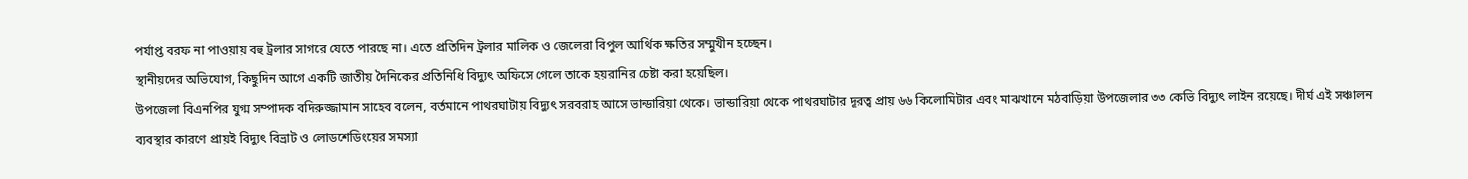পর্যাপ্ত বরফ না পাওয়ায় বহু ট্রলার সাগরে যেতে পারছে না। এতে প্রতিদিন ট্রলার মালিক ও জেলেরা বিপুল আর্থিক ক্ষতির সম্মুখীন হচ্ছেন।
স্থানীয়দের অভিযোগ, কিছুদিন আগে একটি জাতীয় দৈনিকের প্রতিনিধি বিদ্যুৎ অফিসে গেলে তাকে হয়রানির চেষ্টা করা হয়েছিল।
উপজেলা বিএনপির যুগ্ম সম্পাদক বদিরুজ্জামান সাহেব বলেন, বর্তমানে পাথরঘাটায় বিদ্যুৎ সরবরাহ আসে ভান্ডারিয়া থেকে। ভান্ডারিয়া থেকে পাথরঘাটার দূরত্ব প্রায় ৬৬ কিলোমিটার এবং মাঝখানে মঠবাড়িয়া উপজেলার ৩৩ কেভি বিদ্যুৎ লাইন রয়েছে। দীর্ঘ এই সঞ্চালন ব্যবস্থার কারণে প্রায়ই বিদ্যুৎ বিভ্রাট ও লোডশেডিংয়ের সমস্যা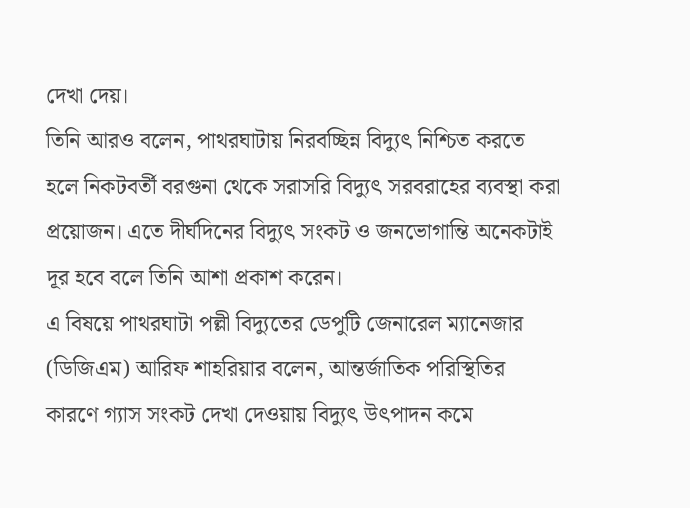দেখা দেয়।
তিনি আরও বলেন, পাথরঘাটায় নিরবচ্ছিন্ন বিদ্যুৎ নিশ্চিত করতে হলে নিকটবর্তী বরগুনা থেকে সরাসরি বিদ্যুৎ সরবরাহের ব্যবস্থা করা প্রয়োজন। এতে দীর্ঘদিনের বিদ্যুৎ সংকট ও জনভোগান্তি অনেকটাই দূর হবে বলে তিনি আশা প্রকাশ করেন।
এ বিষয়ে পাথরঘাটা পল্লী বিদ্যুতের ডেপুটি জেনারেল ম্যানেজার (ডিজিএম) আরিফ শাহরিয়ার বলেন, আন্তর্জাতিক পরিস্থিতির কারণে গ্যাস সংকট দেখা দেওয়ায় বিদ্যুৎ উৎপাদন কমে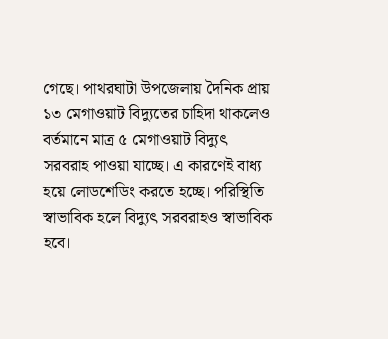গেছে। পাথরঘাটা উপজেলায় দৈনিক প্রায় ১৩ মেগাওয়াট বিদ্যুতের চাহিদা থাকলেও বর্তমানে মাত্র ৫ মেগাওয়াট বিদ্যুৎ সরবরাহ পাওয়া যাচ্ছে। এ কারণেই বাধ্য হয়ে লোডশেডিং করতে হচ্ছে। পরিস্থিতি স্বাভাবিক হলে বিদ্যুৎ সরবরাহও স্বাভাবিক হবে।